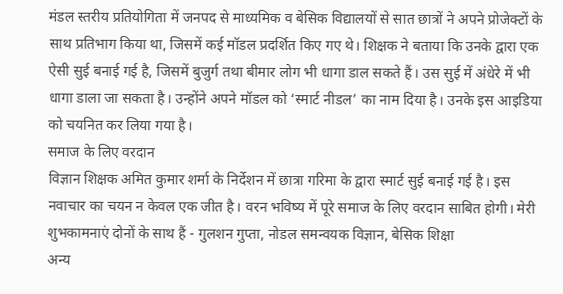मंडल स्तरीय प्रतियोगिता में जनपद से माध्यमिक व बेसिक विद्यालयों से सात छात्रों ने अपने प्रोजेक्टों के साथ प्रतिभाग किया था, जिसमें कई मॉडल प्रदर्शित किए गए थे। शिक्षक ने बताया कि उनके द्वारा एक ऐसी सुई बनाई गई है, जिसमें बुजुर्ग तथा बीमार लोग भी धागा डाल सकते हैं। उस सुई में अंधेरे में भी धागा डाला जा सकता है। उन्होंने अपने मॉडल को ‘स्मार्ट नीडल’ का नाम दिया है। उनके इस आइडिया को चयनित कर लिया गया है।
समाज के लिए वरदान
विज्ञान शिक्षक अमित कुमार शर्मा के निर्देशन में छात्रा गरिमा के द्वारा स्मार्ट सुई बनाई गई है। इस नवाचार का चयन न केवल एक जीत है। वरन भविष्य में पूरे समाज के लिए वरदान साबित होगी। मेरी शुभकामनाएं दोनों के साथ हैं - गुलशन गुप्ता, नोडल समन्वयक विज्ञान, बेसिक शिक्षा
अन्य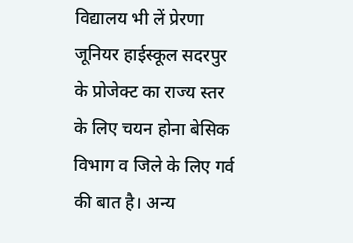विद्यालय भी लें प्रेरणा
जूनियर हाईस्कूल सदरपुर के प्रोजेक्ट का राज्य स्तर के लिए चयन होना बेसिक विभाग व जिले के लिए गर्व की बात है। अन्य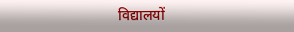विद्यालयों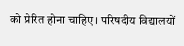को प्रेरित होना चाहिए। परिषदीय विद्यालयों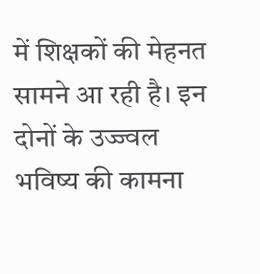में शिक्षकों की मेहनत सामने आ रही है। इन दोनों के उज्ज्वल भविष्य की कामना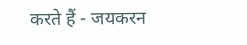करते हैं - जयकरन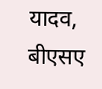यादव, बीएसए